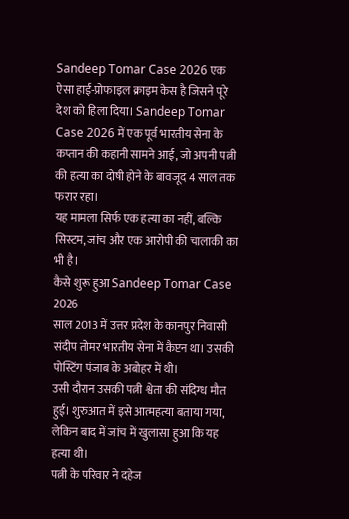Sandeep Tomar Case 2026 एक ऐसा हाई-प्रोफाइल क्राइम केस है जिसने पूरे देश को हिला दिया। Sandeep Tomar Case 2026 में एक पूर्व भारतीय सेना के कप्तान की कहानी सामने आई, जो अपनी पत्नी की हत्या का दोषी होने के बावजूद 4 साल तक फरार रहा।
यह मामला सिर्फ एक हत्या का नहीं, बल्कि सिस्टम, जांच और एक आरोपी की चालाकी का भी है।
कैसे शुरू हुआ Sandeep Tomar Case 2026
साल 2013 में उत्तर प्रदेश के कानपुर निवासी संदीप तोमर भारतीय सेना में कैप्टन था। उसकी पोस्टिंग पंजाब के अबोहर में थी।
उसी दौरान उसकी पत्नी श्वेता की संदिग्ध मौत हुई। शुरुआत में इसे आत्महत्या बताया गया, लेकिन बाद में जांच में खुलासा हुआ कि यह हत्या थी।
पत्नी के परिवार ने दहेज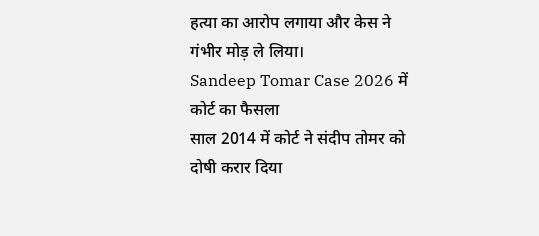हत्या का आरोप लगाया और केस ने गंभीर मोड़ ले लिया।
Sandeep Tomar Case 2026 में कोर्ट का फैसला
साल 2014 में कोर्ट ने संदीप तोमर को दोषी करार दिया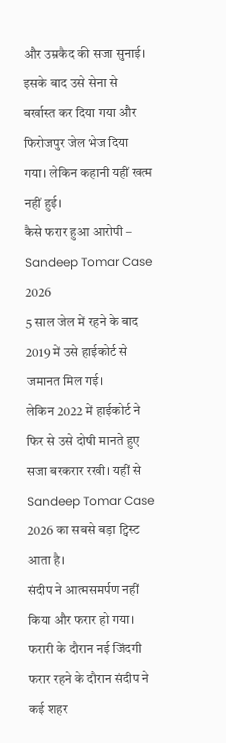और उम्रकैद की सजा सुनाई।
इसके बाद उसे सेना से बर्खास्त कर दिया गया और फिरोजपुर जेल भेज दिया गया। लेकिन कहानी यहीं खत्म नहीं हुई।
कैसे फरार हुआ आरोपी – Sandeep Tomar Case 2026
5 साल जेल में रहने के बाद 2019 में उसे हाईकोर्ट से जमानत मिल गई।
लेकिन 2022 में हाईकोर्ट ने फिर से उसे दोषी मानते हुए सजा बरकरार रखी। यहीं से Sandeep Tomar Case 2026 का सबसे बड़ा ट्विस्ट आता है।
संदीप ने आत्मसमर्पण नहीं किया और फरार हो गया।
फरारी के दौरान नई जिंदगी
फरार रहने के दौरान संदीप ने कई शहर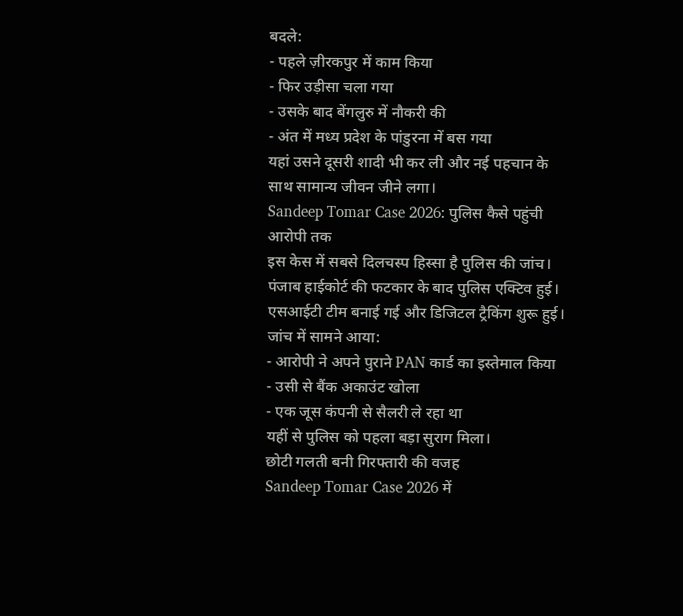बदले:
- पहले ज़ीरकपुर में काम किया
- फिर उड़ीसा चला गया
- उसके बाद बेंगलुरु में नौकरी की
- अंत में मध्य प्रदेश के पांडुरना में बस गया
यहां उसने दूसरी शादी भी कर ली और नई पहचान के साथ सामान्य जीवन जीने लगा।
Sandeep Tomar Case 2026: पुलिस कैसे पहुंची आरोपी तक
इस केस में सबसे दिलचस्प हिस्सा है पुलिस की जांच।
पंजाब हाईकोर्ट की फटकार के बाद पुलिस एक्टिव हुई। एसआईटी टीम बनाई गई और डिजिटल ट्रैकिंग शुरू हुई।
जांच में सामने आया:
- आरोपी ने अपने पुराने PAN कार्ड का इस्तेमाल किया
- उसी से बैंक अकाउंट खोला
- एक जूस कंपनी से सैलरी ले रहा था
यहीं से पुलिस को पहला बड़ा सुराग मिला।
छोटी गलती बनी गिरफ्तारी की वजह
Sandeep Tomar Case 2026 में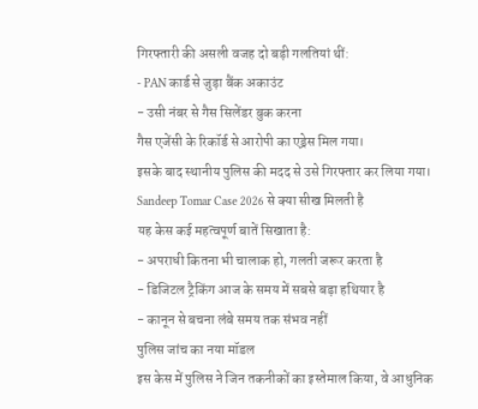गिरफ्तारी की असली वजह दो बड़ी गलतियां थीं:
- PAN कार्ड से जुड़ा बैंक अकाउंट
- उसी नंबर से गैस सिलेंडर बुक करना
गैस एजेंसी के रिकॉर्ड से आरोपी का एड्रेस मिल गया।
इसके बाद स्थानीय पुलिस की मदद से उसे गिरफ्तार कर लिया गया।
Sandeep Tomar Case 2026 से क्या सीख मिलती है
यह केस कई महत्वपूर्ण बातें सिखाता है:
- अपराधी कितना भी चालाक हो, गलती जरूर करता है
- डिजिटल ट्रैकिंग आज के समय में सबसे बड़ा हथियार है
- कानून से बचना लंबे समय तक संभव नहीं
पुलिस जांच का नया मॉडल
इस केस में पुलिस ने जिन तकनीकों का इस्तेमाल किया, वे आधुनिक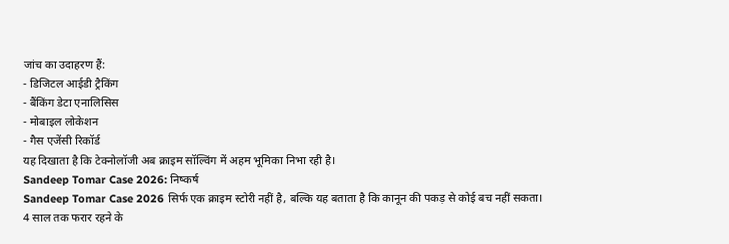जांच का उदाहरण हैं:
- डिजिटल आईडी ट्रैकिंग
- बैंकिंग डेटा एनालिसिस
- मोबाइल लोकेशन
- गैस एजेंसी रिकॉर्ड
यह दिखाता है कि टेक्नोलॉजी अब क्राइम सॉल्विंग में अहम भूमिका निभा रही है।
Sandeep Tomar Case 2026: निष्कर्ष
Sandeep Tomar Case 2026 सिर्फ एक क्राइम स्टोरी नहीं है, बल्कि यह बताता है कि कानून की पकड़ से कोई बच नहीं सकता।
4 साल तक फरार रहने के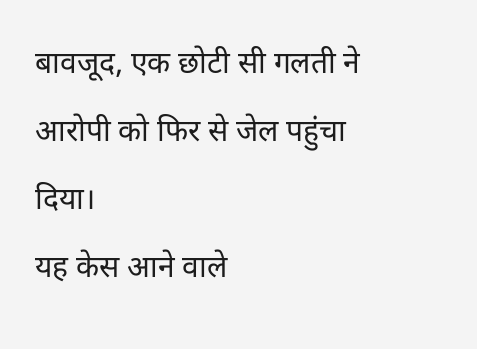बावजूद, एक छोटी सी गलती ने आरोपी को फिर से जेल पहुंचा दिया।
यह केस आने वाले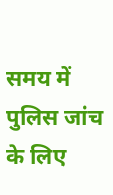समय में पुलिस जांच के लिए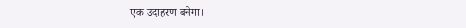एक उदाहरण बनेगा।